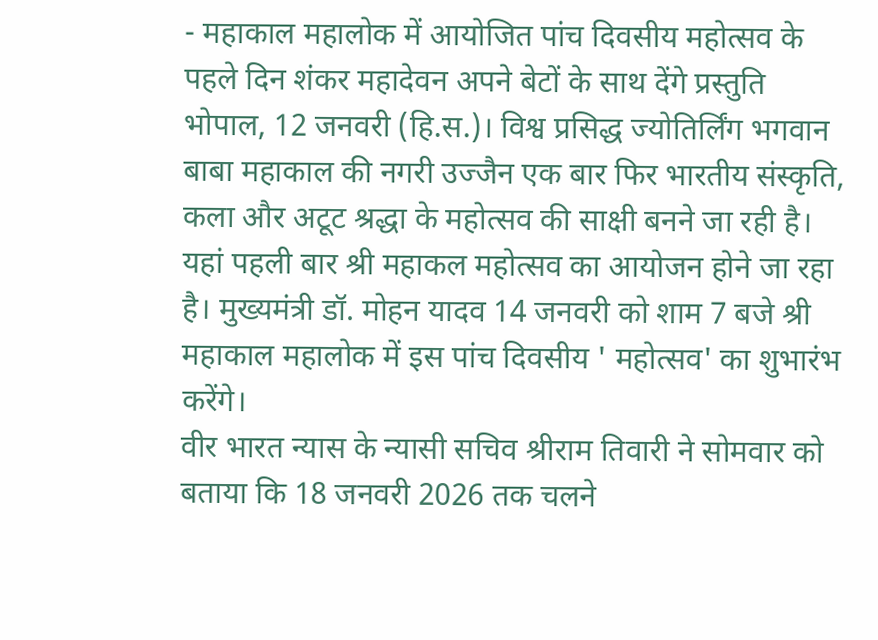- महाकाल महालोक में आयोजित पांच दिवसीय महोत्सव के पहले दिन शंकर महादेवन अपने बेटों के साथ देंगे प्रस्तुति
भोपाल, 12 जनवरी (हि.स.)। विश्व प्रसिद्ध ज्योतिर्लिंग भगवान बाबा महाकाल की नगरी उज्जैन एक बार फिर भारतीय संस्कृति, कला और अटूट श्रद्धा के महोत्सव की साक्षी बनने जा रही है। यहां पहली बार श्री महाकल महोत्सव का आयोजन होने जा रहा है। मुख्यमंत्री डॉ. मोहन यादव 14 जनवरी को शाम 7 बजे श्री महाकाल महालोक में इस पांच दिवसीय ' महोत्सव' का शुभारंभ करेंगे।
वीर भारत न्यास के न्यासी सचिव श्रीराम तिवारी ने सोमवार को बताया कि 18 जनवरी 2026 तक चलने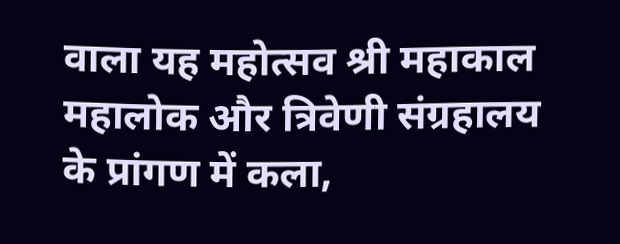वाला यह महोत्सव श्री महाकाल महालोक और त्रिवेणी संग्रहालय के प्रांगण में कला,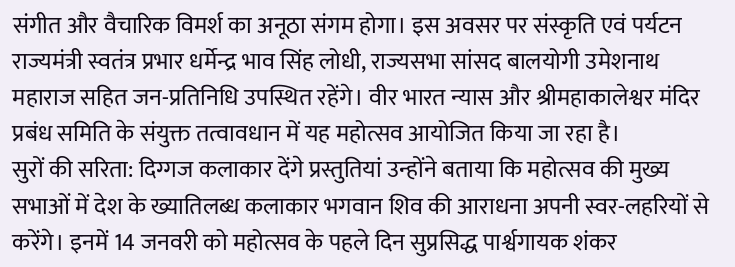संगीत और वैचारिक विमर्श का अनूठा संगम होगा। इस अवसर पर संस्कृति एवं पर्यटन राज्यमंत्री स्वतंत्र प्रभार धर्मेन्द्र भाव सिंह लोधी, राज्यसभा सांसद बालयोगी उमेशनाथ महाराज सहित जन-प्रतिनिधि उपस्थित रहेंगे। वीर भारत न्यास और श्रीमहाकालेश्वर मंदिर प्रबंध समिति के संयुक्त तत्वावधान में यह महोत्सव आयोजित किया जा रहा है।
सुरों की सरिता: दिग्गज कलाकार देंगे प्रस्तुतियां उन्होंने बताया कि महोत्सव की मुख्य सभाओं में देश के ख्यातिलब्ध कलाकार भगवान शिव की आराधना अपनी स्वर-लहरियों से करेंगे। इनमें 14 जनवरी को महोत्सव के पहले दिन सुप्रसिद्ध पार्श्वगायक शंकर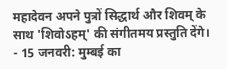महादेवन अपने पुत्रों सिद्धार्थ और शिवम् के साथ 'शिवोऽहम्' की संगीतमय प्रस्तुति देंगे।
- 15 जनवरी: मुम्बई का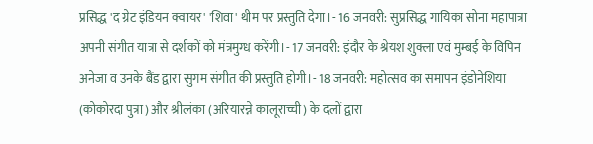प्रसिद्ध 'द ग्रेट इंडियन क्वायर' 'शिवा' थीम पर प्रस्तुति देगा।- 16 जनवरी: सुप्रसिद्ध गायिका सोना महापात्रा अपनी संगीत यात्रा से दर्शकों को मंत्रमुग्ध करेंगी।- 17 जनवरी: इंदौर के श्रेयश शुक्ला एवं मुम्बई के विपिन अनेजा व उनके बैंड द्वारा सुगम संगीत की प्रस्तुति होगी।- 18 जनवरी: महोत्सव का समापन इंडोनेशिया (कोकोरदा पुत्रा) और श्रीलंका (अरियारन्ने कालूराच्ची) के दलों द्वारा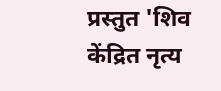प्रस्तुत 'शिव केंद्रित नृत्य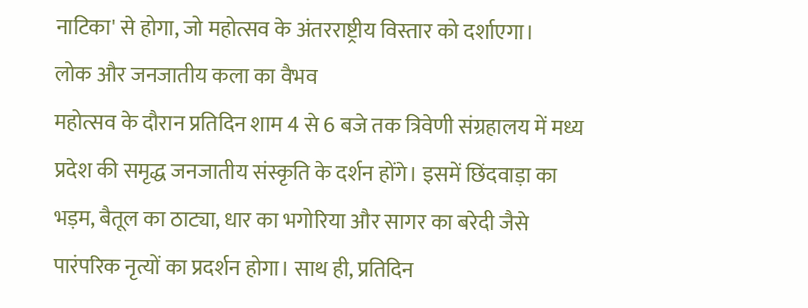नाटिका' से होगा, जो महोत्सव के अंतरराष्ट्रीय विस्तार को दर्शाएगा।
लोक और जनजातीय कला का वैभव
महोत्सव के दौरान प्रतिदिन शाम 4 से 6 बजे तक त्रिवेणी संग्रहालय में मध्य प्रदेश की समृद्ध जनजातीय संस्कृति के दर्शन होंगे। इसमें छिंदवाड़ा का भड़म, बैतूल का ठाट्या, धार का भगोरिया और सागर का बरेदी जैसे पारंपरिक नृत्यों का प्रदर्शन होगा। साथ ही, प्रतिदिन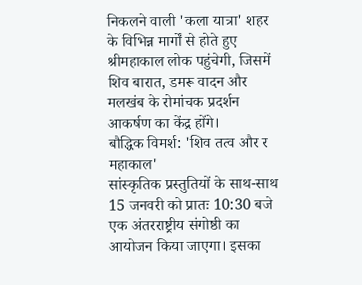निकलने वाली 'कला यात्रा' शहर के विभिन्न मार्गों से होते हुए श्रीमहाकाल लोक पहुंचेगी, जिसमें शिव बारात, डमरू वादन और मलखंब के रोमांचक प्रदर्शन आकर्षण का केंद्र होंगे।
बौद्धिक विमर्श: 'शिव तत्व और र महाकाल'
सांस्कृतिक प्रस्तुतियों के साथ-साथ 15 जनवरी को प्रातः 10:30 बजे एक अंतरराष्ट्रीय संगोष्ठी का आयोजन किया जाएगा। इसका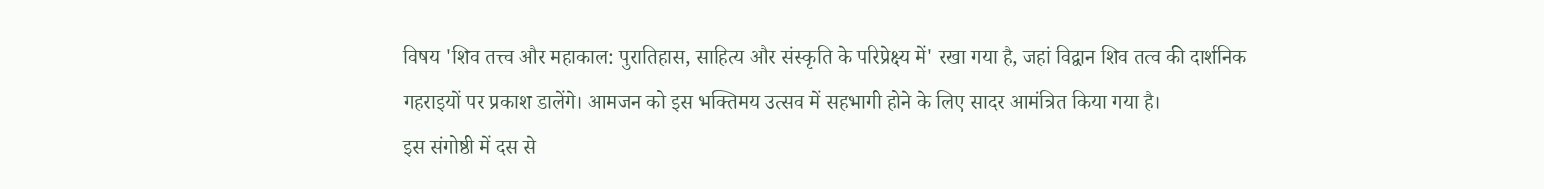विषय 'शिव तत्त्व और महाकाल: पुरातिहास, साहित्य और संस्कृति के परिप्रेक्ष्य में' रखा गया है, जहां विद्वान शिव तत्व की दार्शनिक गहराइयों पर प्रकाश डालेंगे। आमजन को इस भक्तिमय उत्सव में सहभागी होने के लिए सादर आमंत्रित किया गया है।
इस संगोष्ठी में दस से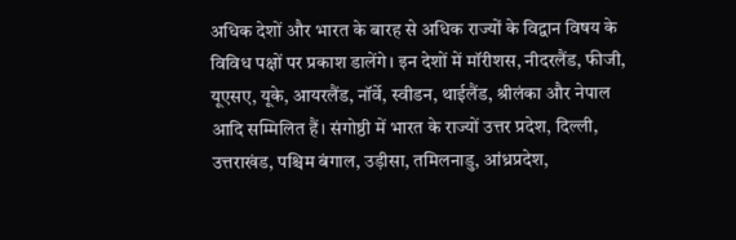अधिक देशों और भारत के बारह से अधिक राज्यों के विद्वान विषय के विविध पक्षों पर प्रकाश डालेंगे। इन देशों में मॉरीशस, नीदरलैंड, फीजी, यूएसए, यूके, आयरलैंड, नॉर्वे, स्वीडन, थाईलैंड, श्रीलंका और नेपाल आदि सम्मिलित हैं। संगोष्ठी में भारत के राज्यों उत्तर प्रदेश, दिल्ली, उत्तराखंड, पश्चिम बंगाल, उड़ीसा, तमिलनाडु, आंध्रप्रदेश,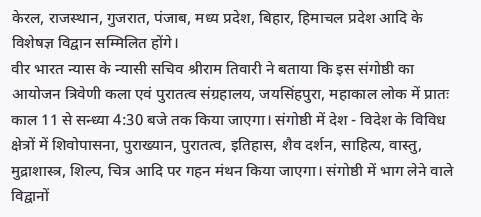केरल, राजस्थान, गुजरात, पंजाब, मध्य प्रदेश, बिहार, हिमाचल प्रदेश आदि के विशेषज्ञ विद्वान सम्मिलित होंगे।
वीर भारत न्यास के न्यासी सचिव श्रीराम तिवारी ने बताया कि इस संगोष्ठी का आयोजन त्रिवेणी कला एवं पुरातत्व संग्रहालय, जयसिंहपुरा, महाकाल लोक में प्रातः काल 11 से सन्ध्या 4:30 बजे तक किया जाएगा। संगोष्ठी में देश - विदेश के विविध क्षेत्रों में शिवोपासना, पुराख्यान, पुरातत्व, इतिहास, शैव दर्शन, साहित्य, वास्तु, मुद्राशास्त्र, शिल्प, चित्र आदि पर गहन मंथन किया जाएगा। संगोष्ठी में भाग लेने वाले विद्वानों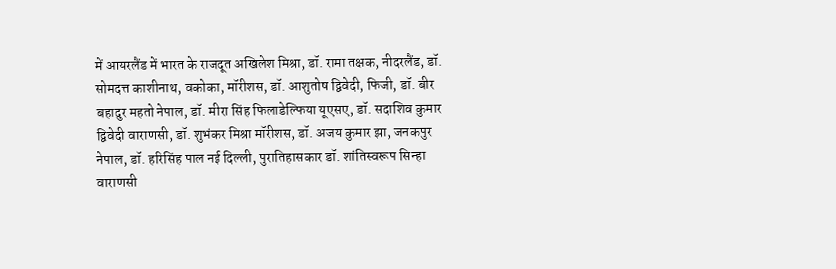में आयरलैंड में भारत के राजदूत अखिलेश मिश्रा, डॉ. रामा तक्षक, नीदरलैंड, डॉ. सोमदत्त काशीनाथ, वकोका, मॉरीशस, डॉ. आशुतोष द्विवेदी, फिजी, डॉ. बीर बहादुर महतो नेपाल, डॉ. मीरा सिंह फिलाडेल्फिया यूएसए, डॉ. सदाशिव कुमार द्विवेदी वाराणसी, डॉ. शुभंकर मिश्रा मॉरीशस, डॉ. अजय कुमार झा, जनकपुर नेपाल, डॉ. हरिसिंह पाल नई दिल्ली, पुरातिहासकार डॉ. शांतिस्वरूप सिन्हा वाराणसी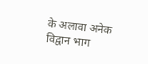के अलावा अनेक विद्वान भाग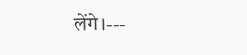लेंगे।---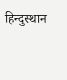हिन्दुस्थान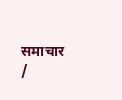समाचार /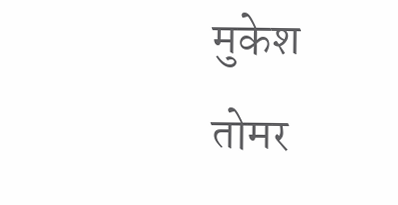मुकेश तोमर